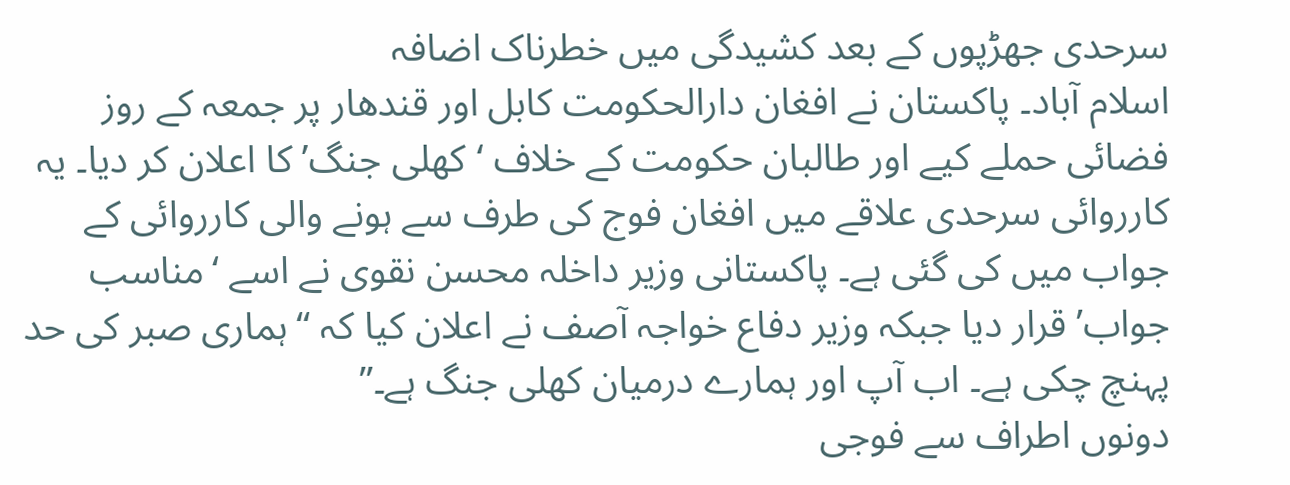سرحدی جھڑپوں کے بعد کشیدگی میں خطرناک اضافہ
اسلام آباد۔ پاکستان نے افغان دارالحکومت کابل اور قندھار پر جمعہ کے روز فضائی حملے کیے اور طالبان حکومت کے خلاف ‘کھلی جنگ’ کا اعلان کر دیا۔ یہ کارروائی سرحدی علاقے میں افغان فوج کی طرف سے ہونے والی کارروائی کے جواب میں کی گئی ہے۔ پاکستانی وزیر داخلہ محسن نقوی نے اسے ‘مناسب جواب’ قرار دیا جبکہ وزیر دفاع خواجہ آصف نے اعلان کیا کہ “ہماری صبر کی حد پہنچ چکی ہے۔ اب آپ اور ہمارے درمیان کھلی جنگ ہے۔”
دونوں اطراف سے فوجی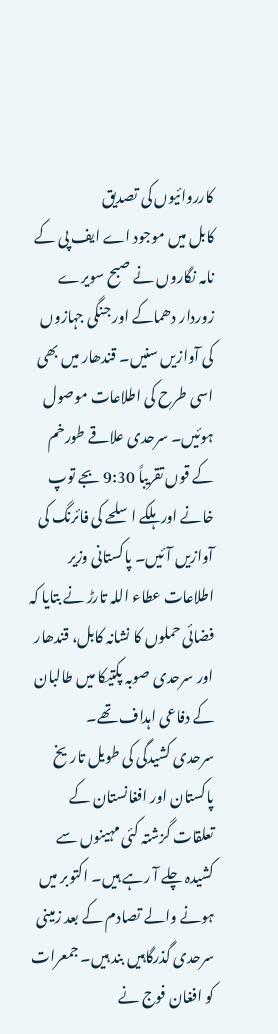کارروائیوں کی تصدیق
کابل میں موجود اے ایف پی کے نامہ نگاروں نے صبح سویرے زوردار دھماکے اور جنگی جہازوں کی آوازیں سنیں۔ قندھار میں بھی اسی طرح کی اطلاعات موصول ہوئیں۔ سرحدی علاقے طورخم کے قوں تقریباً 9:30 بجے توپ خانے اور ہلکے اسلحے کی فائرنگ کی آوازیں آئیں۔ پاکستانی وزیر اطلاعات عطاء اللہ تارڑ نے بتایا کہ فضائی حملوں کا نشانہ کابل، قندھار اور سرحدی صوبہ پکتیکا میں طالبان کے دفاعی اہداف تھے۔
سرحدی کشیدگی کی طویل تاریخ
پاکستان اور افغانستان کے تعلقات گزشتہ کئی مہینوں سے کشیدہ چلے آ رہے ہیں۔ اکتوبر میں ہونے والے تصادم کے بعد زمینی سرحدی گذرگاہیں بند ہیں۔ جمعرات کو افغان فوج نے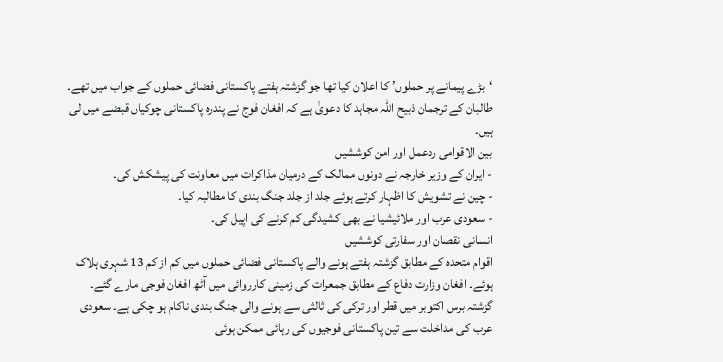‘بڑے پیمانے پر حملوں’ کا اعلان کیا تھا جو گزشتہ ہفتے پاکستانی فضائی حملوں کے جواب میں تھے۔ طالبان کے ترجمان ذبیح اللہ مجاہد کا دعویٰ ہے کہ افغان فوج نے پندرہ پاکستانی چوکیاں قبضے میں لی ہیں۔
بین الاقوامی ردعمل اور امن کوششیں
- ایران کے وزیر خارجہ نے دونوں ممالک کے درمیان مذاکرات میں معاونت کی پیشکش کی۔
- چین نے تشویش کا اظہار کرتے ہوئے جلد از جلد جنگ بندی کا مطالبہ کیا۔
- سعودی عرب اور ملائیشیا نے بھی کشیدگی کم کرنے کی اپیل کی۔
انسانی نقصان اور سفارتی کوششیں
اقوام متحدہ کے مطابق گزشتہ ہفتے ہونے والے پاکستانی فضائی حملوں میں کم از کم 13 شہری ہلاک ہوئے۔ افغان وزارت دفاع کے مطابق جمعرات کی زمینی کارروائی میں آٹھ افغان فوجی مارے گئے۔ گزشتہ برس اکتوبر میں قطر اور ترکی کی ثالثی سے ہونے والی جنگ بندی ناکام ہو چکی ہے۔ سعودی عرب کی مداخلت سے تین پاکستانی فوجیوں کی رہائی ممکن ہوئی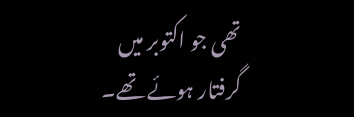تھی جو اکتوبر میں گرفتار ہوئے تھے۔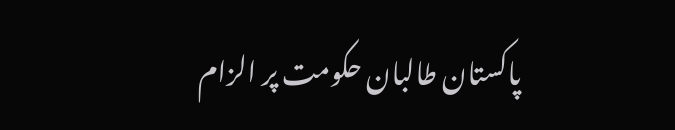پاکستان طالبان حکومت پر الزام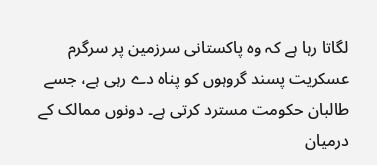لگاتا رہا ہے کہ وہ پاکستانی سرزمین پر سرگرم عسکریت پسند گروہوں کو پناہ دے رہی ہے، جسے طالبان حکومت مسترد کرتی ہے۔ دونوں ممالک کے درمیان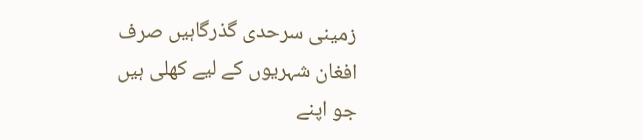زمینی سرحدی گذرگاہیں صرف افغان شہریوں کے لیے کھلی ہیں جو اپنے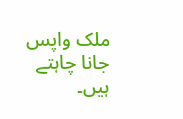ملک واپس جانا چاہتے ہیں۔